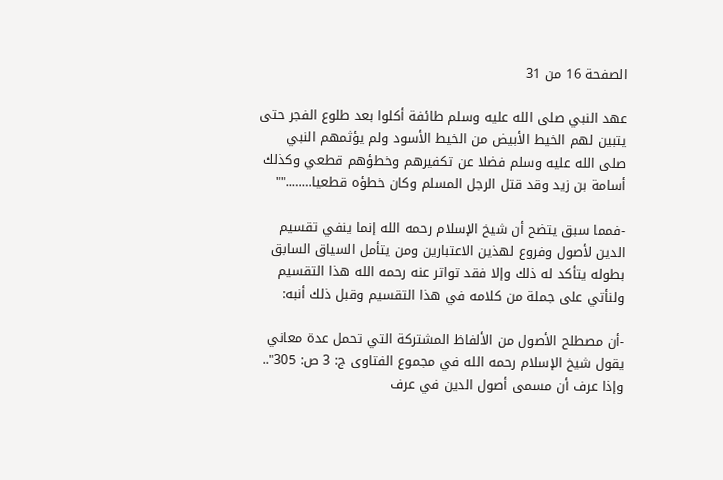الصفحة 16 من 31

عهد النبي صلى الله عليه وسلم طائفة أكلوا بعد طلوع الفجر حتى يتبين لهم الخيط الأبيض من الخيط الأسود ولم يؤثمهم النبي صلى الله عليه وسلم فضلا عن تكفيرهم وخطؤهم قطعي وكذلك أسامة بن زيد وقد قتل الرجل المسلم وكان خطؤه قطعيا……..""

-فمما سبق يتضح أن شيخ الإسلام رحمه الله إنما ينفي تقسيم الدين لأصول وفروع لهذين الاعتبارين ومن يتأمل السياق السابق بطوله يتأكد له ذلك وإلا فقد تواتر عنه رحمه الله هذا التقسيم ولنأتي على جملة من كلامه في هذا التقسيم وقبل ذلك أنبه:

-أن مصطلح الأصول من الألفاظ المشتركة التي تحمل عدة معاني يقول شيخ الإسلام رحمه الله في مجموع الفتاوى ج: 3 ص: 305".. وإذا عرف أن مسمى أصول الدين في عرف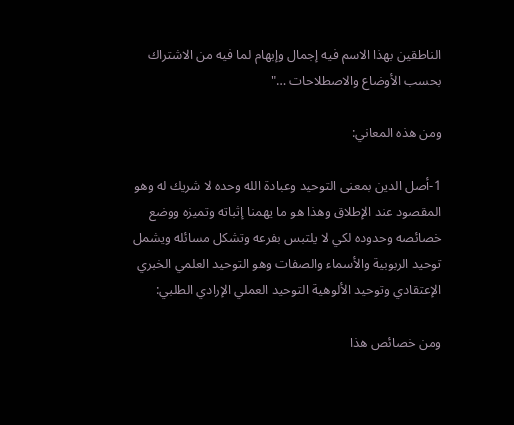الناطقين بهذا الاسم فيه إجمال وإبهام لما فيه من الاشتراك بحسب الأوضاع والاصطلاحات …"

ومن هذه المعاني:

1-أصل الدين بمعنى التوحيد وعبادة الله وحده لا شريك له وهو المقصود عند الإطلاق وهذا هو ما يهمنا إثباته وتميزه ووضع خصائصه وحدوده لكي لا يلتبس بفرعه وتشكل مسائله ويشمل توحيد الربوبية والأسماء والصفات وهو التوحيد العلمي الخبري الإعتقادي وتوحيد الألوهية التوحيد العملي الإرادي الطلبي:

ومن خصائص هذا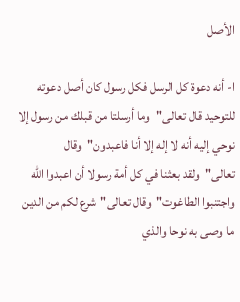الأصل

ا- أنه دعوة كل الرسل فكل رسول كان أصل دعوته للتوحيد قال تعالى"وما أرسلتا من قبلك من رسول إلا نوحي إليه أنه لا إله إلا أنا فاعبدون"وقال تعالى"ولقد بعثنا في كل أمة رسولا أن اعبدوا الله واجتنبوا الطاغوت"وقال تعالى"شرع لكم من الدين ما وصى به نوحا والذي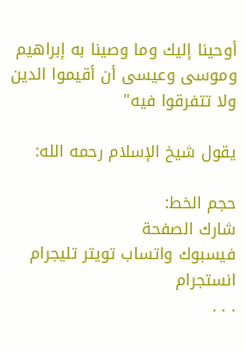أوحينا إليك وما وصينا به إبراهيم وموسى وعيسى أن أقيموا الدين ولا تتفرقوا فيه"

يقول شيخ الإسلام رحمه الله:

حجم الخط:
شارك الصفحة
فيسبوك واتساب تويتر تليجرام انستجرام
. . .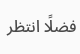فضلًا انتظر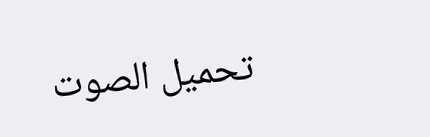تحميل الصوت